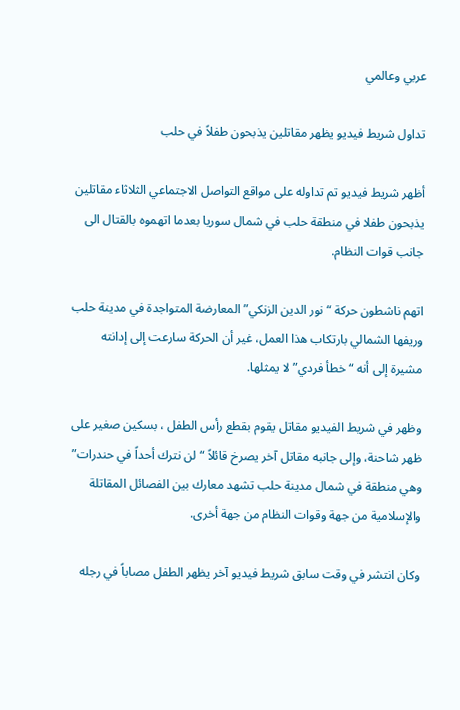عربي وعالمي

تداول شريط فيديو يظهر مقاتلين يذبحون طفلاً في حلب

أظهر شريط فيديو تم تداوله على مواقع التواصل الاجتماعي الثلاثاء مقاتلين يذبحون طفلا في منطقة حلب في شمال سوريا بعدما اتهموه بالقتال الى جانب قوات النظام.

اتهم ناشطون حركة “نور الدين الزنكي” المعارضة المتواجدة في مدينة حلب وريفها الشمالي بارتكاب هذا العمل، غير أن الحركة سارعت إلى إدانته مشيرة إلى أنه “خطأ فردي” لا يمثلها.

وظهر في شريط الفيديو مقاتل يقوم بقطع رأس الطفل ، بسكين صغير على ظهر شاحنة، وإلى جانبه مقاتل آخر يصرخ قائلاً “لن نترك أحداً في حندرات” وهي منطقة في شمال مدينة حلب تشهد معارك بين الفصائل المقاتلة والإسلامية من جهة وقوات النظام من جهة أخرى.

وكان انتشر في وقت سابق شريط فيديو آخر يظهر الطفل مصاباً في رجله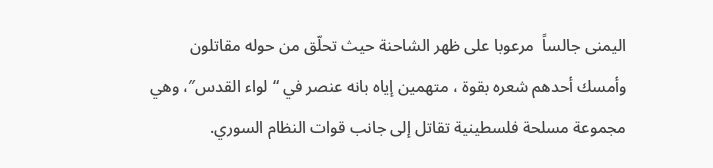اليمنى جالساً  مرعوبا على ظهر الشاحنة حيث تحلّق من حوله مقاتلون وأمسك أحدهم شعره بقوة ، متهمين إياه بانه عنصر في “لواء القدس″، وهي مجموعة مسلحة فلسطينية تقاتل إلى جانب قوات النظام السوري.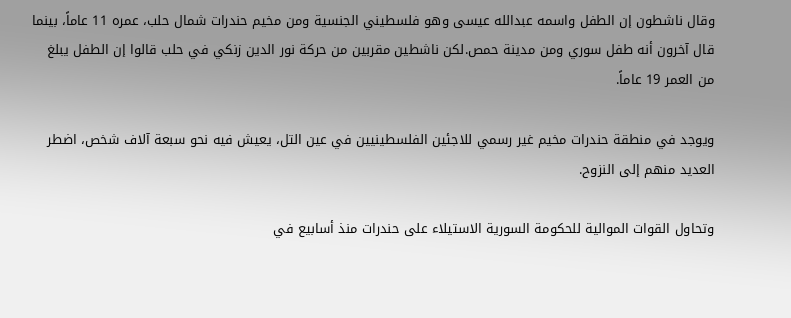وقال ناشطون إن الطفل واسمه عبدالله عيسى وهو فلسطيني الجنسية ومن مخيم حندرات شمال حلب، عمره 11 عاماً، بينما قال آخرون أنه طفل سوري ومن مدينة حمص.لكن ناشطين مقربين من حركة نور الدين زنكي في حلب قالوا إن الطفل يبلغ من العمر 19 عاماً.

ويوجد في منطقة حندرات مخيم غير رسمي للاجئين الفلسطينيين في عين التل، يعيش فيه نحو سبعة آلاف شخص، اضطر العديد منهم إلى النزوح.

وتحاول القوات الموالية للحكومة السورية الاستيلاء على حندرات منذ أسابيع في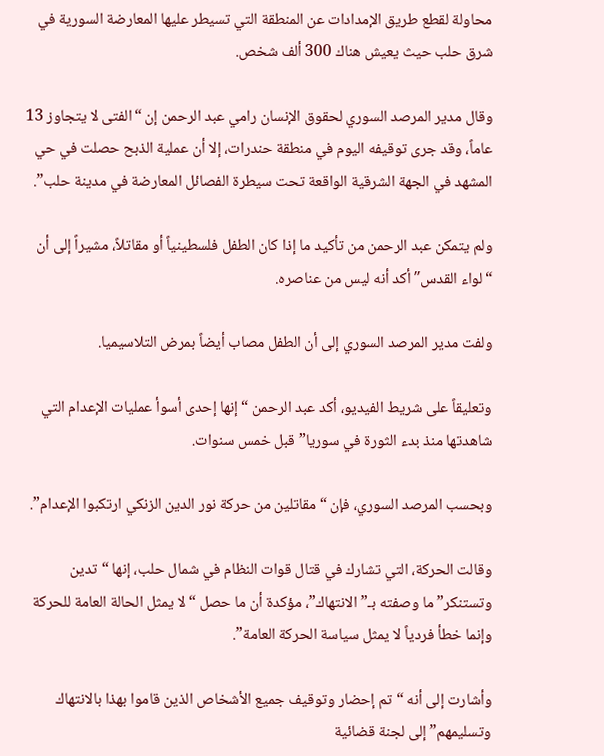محاولة لقطع طريق الإمدادات عن المنطقة التي تسيطر عليها المعارضة السورية في شرق حلب حيث يعيش هناك 300 ألف شخص.

وقال مدير المرصد السوري لحقوق الإنسان رامي عبد الرحمن إن “الفتى لا يتجاوز 13 عاماً، وقد جرى توقيفه اليوم في منطقة حندرات، إلا أن عملية الذبح حصلت في حي المشهد في الجهة الشرقية الواقعة تحت سيطرة الفصائل المعارضة في مدينة حلب”.

ولم يتمكن عبد الرحمن من تأكيد ما إذا كان الطفل فلسطينياً أو مقاتلاً، مشيراً إلى أن “لواء القدس″ أكد أنه ليس من عناصره.

ولفت مدير المرصد السوري إلى أن الطفل مصاب أيضاً بمرض التلاسيميا.

وتعليقاً على شريط الفيديو، أكد عبد الرحمن “إنها إحدى أسوأ عمليات الإعدام التي شاهدتها منذ بدء الثورة في سوريا” قبل خمس سنوات.

وبحسب المرصد السوري، فإن “مقاتلين من حركة نور الدين الزنكي ارتكبوا الإعدام”.

وقالت الحركة، التي تشارك في قتال قوات النظام في شمال حلب، إنها “تدين وتستنكر” ما وصفته بـ”الانتهاك”، مؤكدة أن ما حصل “لا يمثل الحالة العامة للحركة وإنما خطأ فردياً لا يمثل سياسة الحركة العامة”.

وأشارت إلى أنه “تم إحضار وتوقيف جميع الأشخاص الذين قاموا بهذا بالانتهاك وتسليمهم” إلى لجنة قضائية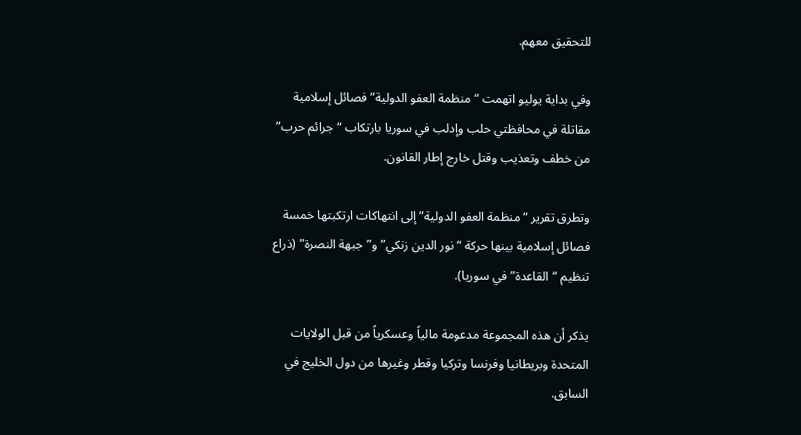للتحقيق معهم.

وفي بداية يوليو اتهمت “منظمة العفو الدولية” فصائل إسلامية مقاتلة في محافظتي حلب وإدلب في سوريا بارتكاب “جرائم حرب” من خطف وتعذيب وقتل خارج إطار القانون.

وتطرق تقرير “منظمة العفو الدولية” إلى انتهاكات ارتكبتها خمسة فصائل إسلامية بينها حركة “نور الدين زنكي” و”جبهة النصرة” (ذراع تنظيم “القاعدة” في سوريا).

يذكر أن هذه المجموعة مدعومة مالياً وعسكرياً من قبل الولايات المتحدة وبريطانيا وفرنسا وتركيا وقطر وغيرها من دول الخليج في السابق.